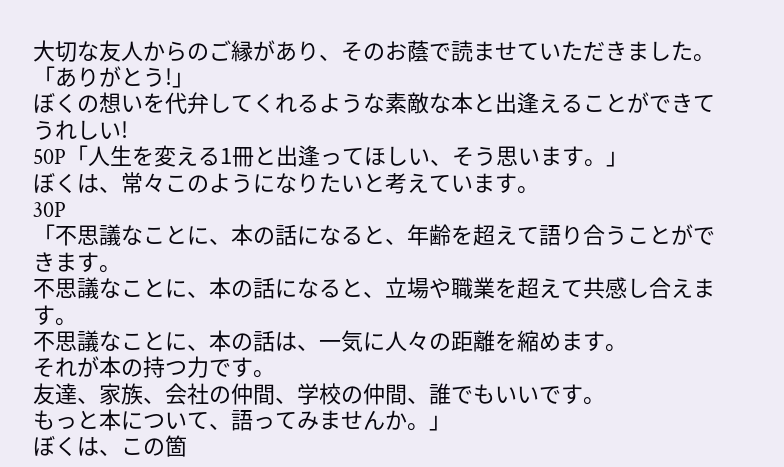大切な友人からのご縁があり、そのお蔭で読ませていただきました。
「ありがとう!」
ぼくの想いを代弁してくれるような素敵な本と出逢えることができてうれしい!
50P「人生を変える1冊と出逢ってほしい、そう思います。」
ぼくは、常々このようになりたいと考えています。
30P
「不思議なことに、本の話になると、年齢を超えて語り合うことができます。
不思議なことに、本の話になると、立場や職業を超えて共感し合えます。
不思議なことに、本の話は、一気に人々の距離を縮めます。
それが本の持つ力です。
友達、家族、会社の仲間、学校の仲間、誰でもいいです。
もっと本について、語ってみませんか。」
ぼくは、この箇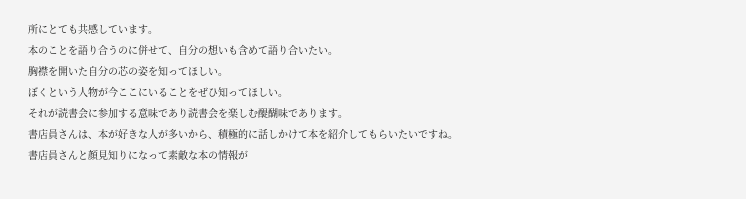所にとても共感しています。
本のことを語り合うのに併せて、自分の想いも含めて語り合いたい。
胸襟を開いた自分の芯の姿を知ってほしい。
ぼくという人物が今ここにいることをぜひ知ってほしい。
それが読書会に参加する意味であり読書会を楽しむ醍醐味であります。
書店員さんは、本が好きな人が多いから、積極的に話しかけて本を紹介してもらいたいですね。
書店員さんと顔見知りになって素敵な本の情報が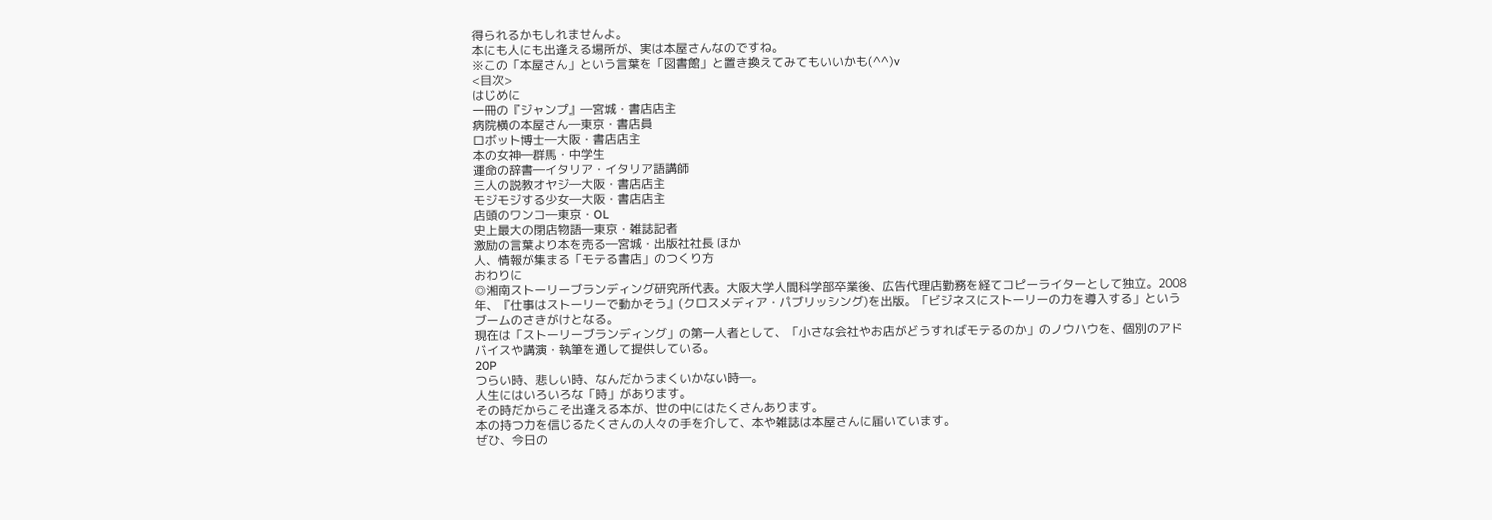得られるかもしれませんよ。
本にも人にも出逢える場所が、実は本屋さんなのですね。
※この「本屋さん」という言葉を「図書館」と置き換えてみてもいいかも(^^)v
<目次>
はじめに
一冊の『ジャンプ』―宮城・書店店主
病院横の本屋さん―東京・書店員
ロボット博士―大阪・書店店主
本の女神―群馬・中学生
運命の辞書―イタリア・イタリア語講師
三人の説教オヤジ―大阪・書店店主
モジモジする少女―大阪・書店店主
店頭のワンコ―東京・OL
史上最大の閉店物語―東京・雑誌記者
激励の言葉より本を売る―宮城・出版社社長 ほか
人、情報が集まる「モテる書店」のつくり方
おわりに
◎湘南ストーリーブランディング研究所代表。大阪大学人間科学部卒業後、広告代理店勤務を経てコピーライターとして独立。2008年、『仕事はストーリーで動かそう』(クロスメディア・パブリッシング)を出版。「ビジネスにストーリーの力を導入する」というブームのさきがけとなる。
現在は「ストーリーブランディング」の第一人者として、「小さな会社やお店がどうすればモテるのか」のノウハウを、個別のアドバイスや講演・執筆を通して提供している。
20P
つらい時、悲しい時、なんだかうまくいかない時―。
人生にはいろいろな「時」があります。
その時だからこそ出逢える本が、世の中にはたくさんあります。
本の持つ力を信じるたくさんの人々の手を介して、本や雑誌は本屋さんに届いています。
ぜひ、今日の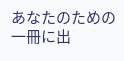あなたのための一冊に出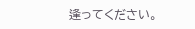逢ってください。